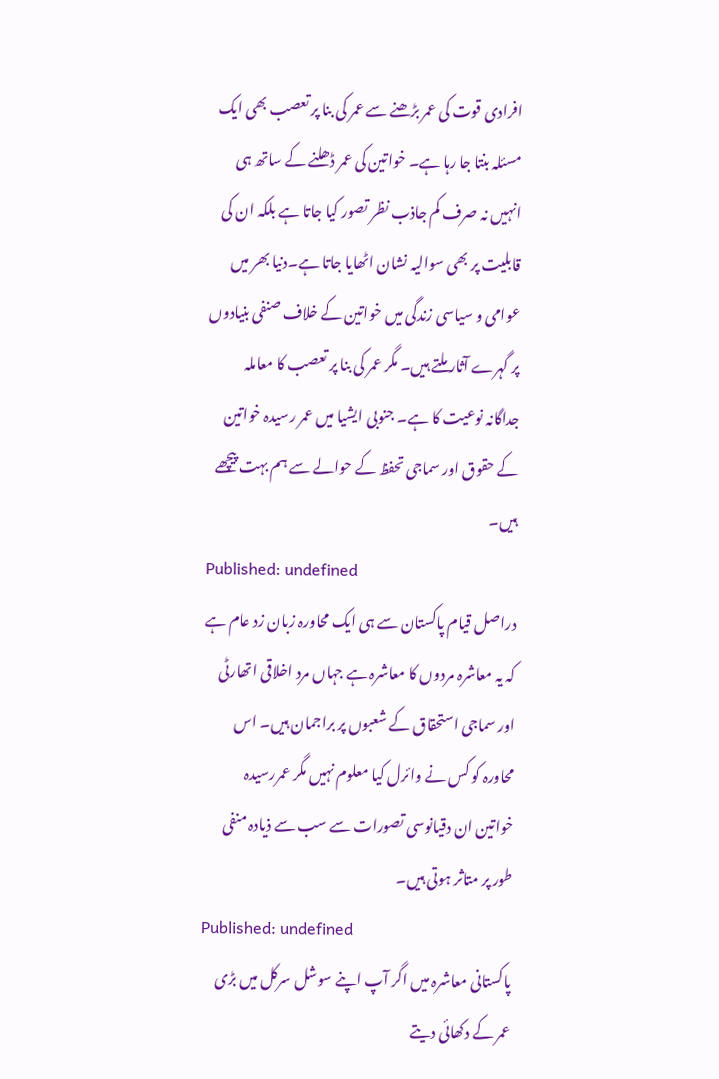افرادی قوت کی عمر بڑھنے سے عمر کی بنا پر تعصب بھی ایک مسئلہ بنتا جا رہا ہے۔ خواتین کی عمر ڈھلنے کے ساتھ ہی انہیں نہ صرف کم جاذب نظر تصور کیا جاتا ہے بلکہ ان کی قابلیت پر بھی سوالیہ نشان اٹھایا جاتا ہے۔دنیا بھر میں عوامی و سیاسی زندگی میں خواتین کے خلاف صنفی بنیادوں پر گہرے آثار ملتے ہیں۔ مگر عمر کی بنا پر تعصب کا معاملہ جداگانہ نوعیت کا ہے۔ جنوبی ایشیا میں عمر رسیدہ خواتین کے حقوق اور سماجی تحفظ کے حوالے سے ہم بہت پیچھے ہیں۔
Published: undefined
دراصل قیام پاکستان سے ہی ایک محاورہ زبان زد عام ہے کہ یہ معاشرہ مردوں کا معاشرہ ہے جہاں مرد اخلاقی اتھارٹی اور سماجی استحقاق کے شعبوں پر براجمان ہیں۔ اس محاورہ کو کس نے وائرل کیا معلوم نہیں مگر عمررسیدہ خواتین ان دقیانوسی تصورات سے سب سے ذیادہ منفی طور پر متاثر ہوتی ہیں۔
Published: undefined
پاکستانی معاشرہ میں اگر آپ اپنے سوشل سرکل میں بڑی عمر کے دکھائی دیتے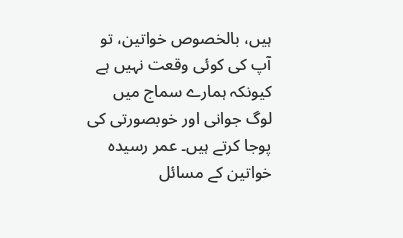ہیں، بالخصوص خواتین، تو آپ کی کوئی وقعت نہیں ہے کیونکہ ہمارے سماج میں لوگ جوانی اور خوبصورتی کی پوجا کرتے ہیں۔ عمر رسیدہ خواتین کے مسائل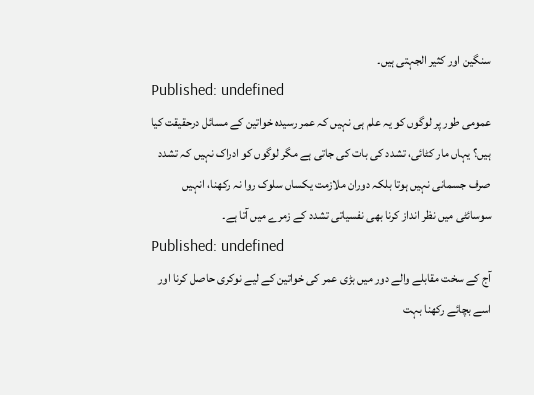سنگین اور کثیر الجہتی ہیں۔
Published: undefined
عمومی طور پر لوگوں کو یہ علم ہی نہیں کہ عمر رسیدہ خواتین کے مسائل درحقیقت کیا ہیں؟ یہاں مار کٹائی، تشدد کی بات کی جاتی ہے مگر لوگوں کو ادراک نہیں کہ تشدد صرف جسمانی نہیں ہوتا بلکہ دوران ملازمت یکساں سلوک روا نہ رکھنا، انہیں سوسائٹی میں نظر انداز کرنا بھی نفسیاتی تشدد کے زمرے میں آتا ہے۔
Published: undefined
آج کے سخت مقابلے والے دور میں بڑی عمر کی خواتین کے لیے نوکری حاصل کرنا اور اسے بچائے رکھنا بہت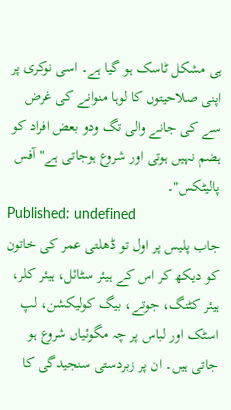ہی مشکل ٹاسک ہو گیا ہے۔ اسی نوکری پر اپنی صلاحیتوں کا لوہا منوانے کی غرض سے کی جانے والی تگ ودو بعض افراد کو ہضم نہیں ہوتی اور شروع ہوجاتی ہے"آفس پالیٹکس"۔
Published: undefined
جاب پلیس پر اول تو ڈھلتی عمر کی خاتون کو دیکھ کر اس کے ہیئر سٹائل، ہیئر کلر، ہیئر کٹنگ، جوتے، بیگ کولیکشن، لپ اسٹک اور لباس پر چہ مگوئیاں شروع ہو جاتی ہیں۔ ان پر زبردستی سنجیدگی کا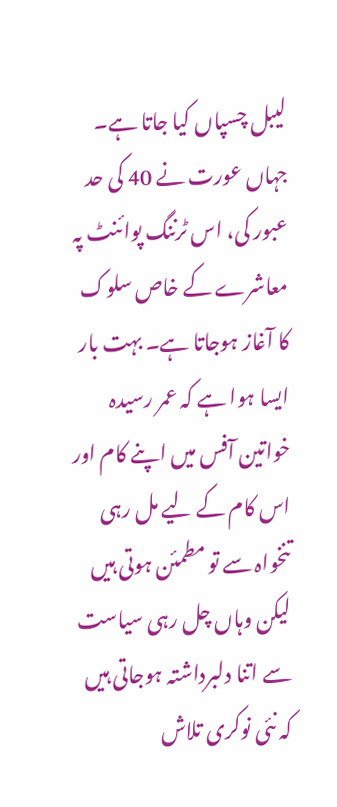لیبل چسپاں کیا جاتا ہے۔ جہاں عورت نے 40 کی حد عبور کی، اس ٹرننگ پوائنٹ پہ معاشرے کے خاص سلوک کا آغاز ہوجاتا ہے۔ بہت بار ایسا ہوا ہے کہ عمر رسیدہ خواتین آفس میں اپنے کام اور اس کام کے لیے مل رہی تنخواہ سے تو مطمئن ہوتی ہیں لیکن وہاں چل رہی سیاست سے اتنا دلبرداشتہ ہوجاتی ہیں کہ نئی نوکری تلاش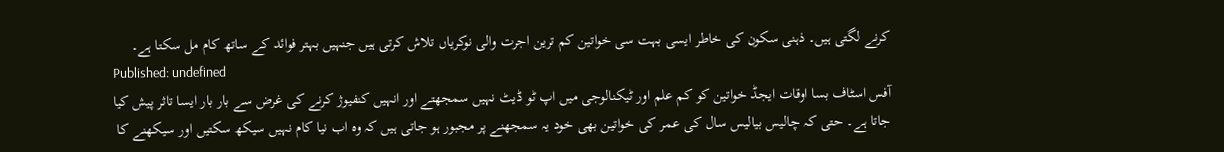کرنے لگتی ہیں۔ ذہنی سکون کی خاطر ایسی بہت سی خواتین کم ترین اجرت والی نوکریاں تلاش کرتی ہیں جنہیں بہتر فوائد کے ساتھ کام مل سکتا ہے۔
Published: undefined
آفس اسٹاف بسا اوقات ایجڈ خواتین کو کم علم اور ٹیکنالوجی میں اپ ٹو ڈیٹ نہیں سمجھتے اور انہیں کنفیوژ کرنے کی غرض سے بار بار ایسا تاثر پیش کیا جاتا ہے۔ حتی کہ چالیس بیالیس سال کی عمر کی خواتین بھی خود یہ سمجھنے پر مجبور ہو جاتی ہیں کہ وہ اب نیا کام نہیں سیکھ سکتیں اور سیکھنے کا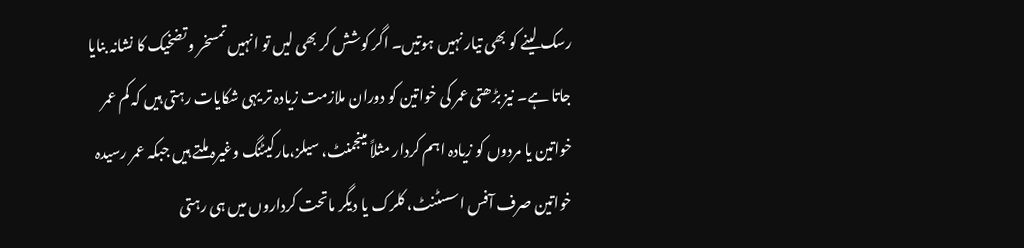رسک لینے کو بھی تیار نہیں ہوتیں۔ اگر کوشش کر بھی لیں تو انہیں تمسخر و تضخیک کا نشانہ بنایا جاتا ہے۔ نیز بڑھتی عمر کی خواتین کو دوران ملازمت زیادہ تر یہی شکایات رہتی ہیں کہ کم عمر خواتین یا مردوں کو زیادہ اہم کردار مثلاً مینجمنٹ، سیلز،مارکیٹنگ وغیرہ ملتے ہیں جبکہ عمر رسیدہ خواتین صرف آفس اسسٹنٹ، کلرک یا دیگر ماتحت کرداروں میں ہی رہتی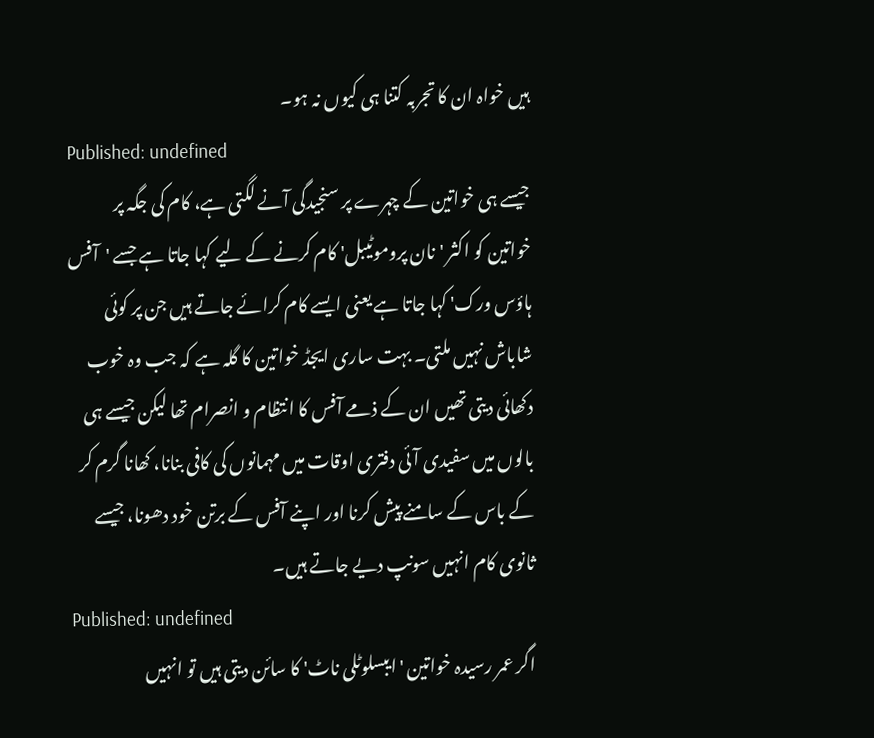ہیں خواہ ان کا تجربہ کتنا ہی کیوں نہ ہو۔
Published: undefined
جیسے ہی خواتین کے چہرے پر سنجیدگی آنے لگتی ہے، کام کی جگہ پر خواتین کو اکثر 'نان پروموٹیبل' کام کرنے کے لیے کہا جاتا ہے جسے 'آفس ہاؤس ورک' کہا جاتا ہے یعنی ایسے کام کرائے جاتے ہیں جن پر کوئی شاباش نہیں ملتی۔ بہت ساری ایجڈ خواتین کا گلہ ہے کہ جب وہ خوب دکھائی دیتی تھیں ان کے ذمے آفس کا انتظام و انصرام تھا لیکن جیسے ہی بالوں میں سفیدی آئی دفتری اوقات میں مہمانوں کی کافی بنانا، کھانا گرم کر کے باس کے سامنے پیش کرنا اور اپنے آفس کے برتن خود دھونا، جیسے ثانوی کام انہیں سونپ دیے جاتے ہیں۔
Published: undefined
اگر عمر رسیدہ خواتین 'ایبسلوٹلی ناٹ' کا سائن دیتی ہیں تو انہیں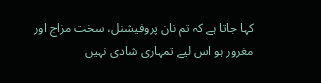کہا جاتا ہے کہ تم نان پروفیشنل، سخت مزاج اور مغرور ہو اس لیے تمہاری شادی نہیں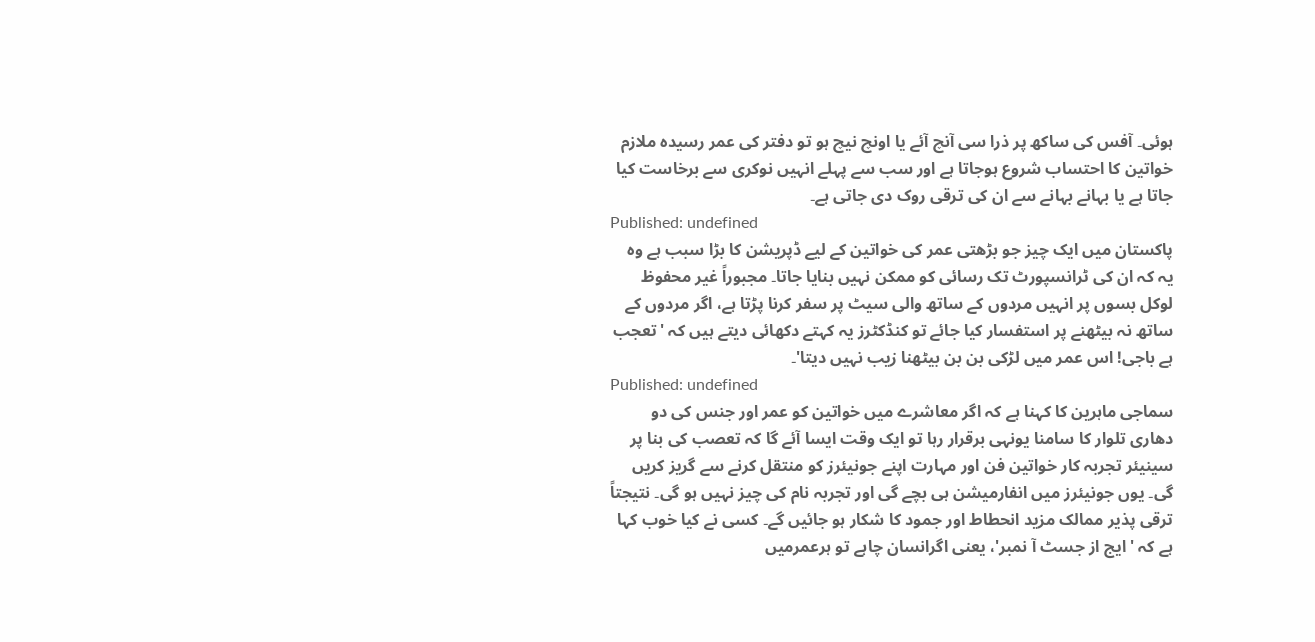ہوئی۔ آفس کی ساکھ پر ذرا سی آنچ آئے یا اونچ نیچ ہو تو دفتر کی عمر رسیدہ ملازم خواتین کا احتساب شروع ہوجاتا ہے اور سب سے پہلے انہیں نوکری سے برخاست کیا جاتا ہے یا بہانے بہانے سے ان کی ترقی روک دی جاتی ہے۔
Published: undefined
پاکستان میں ایک چیز جو بڑھتی عمر کی خواتین کے لیے ڈپریشن کا بڑا سبب ہے وہ یہ کہ ان کی ٹرانسپورٹ تک رسائی کو ممکن نہیں بنایا جاتا۔ مجبوراً غیر محفوظ لوکل بسوں پر انہیں مردوں کے ساتھ والی سیٹ پر سفر کرنا پڑتا ہے، اگر مردوں کے ساتھ نہ بیٹھنے پر استفسار کیا جائے تو کنڈکٹرز یہ کہتے دکھائی دیتے ہیں کہ 'تعجب ہے باجی! اس عمر میں لڑکی بن بن بیٹھنا زیب نہیں دیتا'۔
Published: undefined
سماجی ماہرین کا کہنا ہے کہ اگر معاشرے میں خواتین کو عمر اور جنس کی دو دھاری تلوار کا سامنا یونہی برقرار رہا تو ایک وقت ایسا آئے گا کہ تعصب کی بنا پر سینیئر تجربہ کار خواتین فن اور مہارت اپنے جونیئرز کو منتقل کرنے سے گریز کریں گی۔ یوں جونیئرز میں انفارمیشن ہی بچے گی اور تجربہ نام کی چیز نہیں ہو گی۔ نتیجتاً ترقی پذیر ممالک مزید انحطاط اور جمود کا شکار ہو جائیں گے۔ کسی نے کیا خوب کہا ہے کہ 'ایج از جسٹ آ نمبر'، یعنی اگرانسان چاہے تو ہرعمرمیں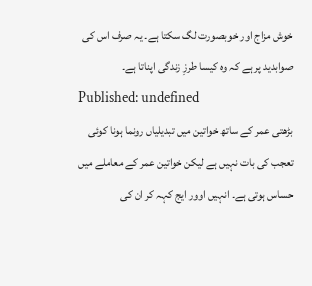خوش مزاج اور خوبصورت لگ سکتا ہے۔ یہ صرف اس کی صوابدید پر ہے کہ وہ کیسا طرزِ زندگی اپناتا ہے۔
Published: undefined
بڑھتی عمر کے ساتھ خواتین میں تبدیلیاں رونما ہونا کوئی تعجب کی بات نہیں ہے لیکن خواتین عمر کے معاملے میں حساس ہوتی ہے۔ انہیں اوور ایج کہہ کر ان کی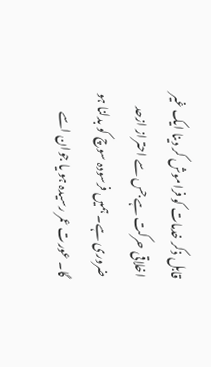قابل ذکر خدمات کو فراموش کر دینا ایک غیر اخلاقی حرکت ہے جس سے احتراز ازحد ضروری ہے۔ ہمیں فرسودہ سوچ کو بدلنا ہو گا۔ عورت عمر رسیدہ ہو یا جوان اسے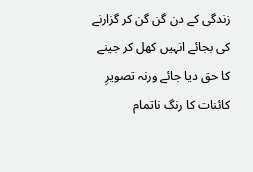زندگی کے دن گن گن کر گزارنے کی بجائے انہیں کھل کر جینے کا حق دیا جائے ورنہ تصویرِ کائنات کا رنگ ناتمام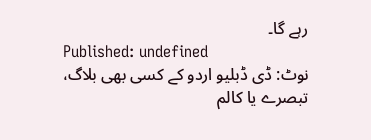رہے گا۔
Published: undefined
نوٹ: ڈی ڈبلیو اردو کے کسی بھی بلاگ، تبصرے یا کالم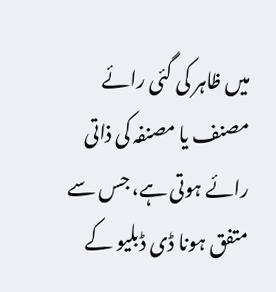میں ظاہر کی گئی رائے مصنف یا مصنفہ کی ذاتی رائے ہوتی ہے، جس سے متفق ہونا ڈی ڈبلیو کے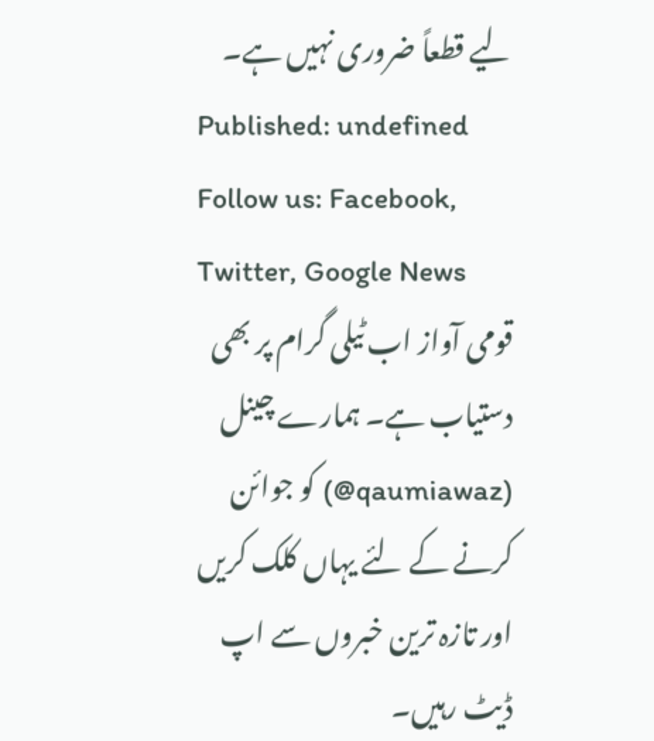لیے قطعاً ضروری نہیں ہے۔
Published: undefined
Follow us: Facebook, Twitter, Google News
قومی آواز اب ٹیلی گرام پر بھی دستیاب ہے۔ ہمارے چینل (qaumiawaz@) کو جوائن کرنے کے لئے یہاں کلک کریں اور تازہ ترین خبروں سے اپ ڈیٹ رہیں۔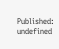Published: undefined